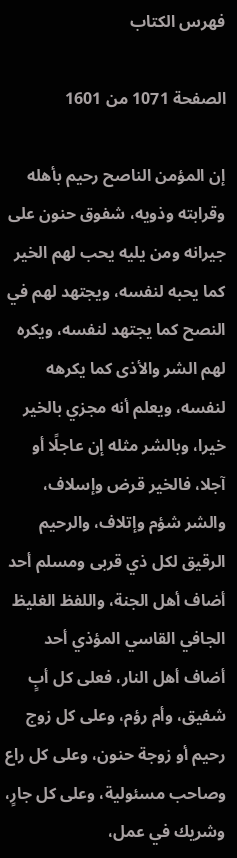فهرس الكتاب

الصفحة 1071 من 1601

إن المؤمن الناصح رحيم بأهله وقرابته وذويه، شفوق حنون على جيرانه ومن يليه يحب لهم الخير كما يحبه لنفسه، ويجتهد لهم في النصح كما يجتهد لنفسه، ويكره لهم الشر والأذى كما يكرهه لنفسه، ويعلم أنه مجزي بالخير خيرا، وبالشر مثله إن عاجلًا أو آجلا، فالخير قرض وإسلاف، والشر شؤم وإتلاف، والرحيم الرقيق لكل ذي قربى ومسلم أحد أضاف أهل الجنة، واللفظ الغليظ الجافي القاسي المؤذي أحد أضاف أهل النار، فعلى كل أبٍ شفيق، وأم رؤم، وعلى كل زوج رحيم أو زوجة حنون، وعلى كل راع وصاحب مسئولية، وعلى كل جارٍ، وشريك في عمل،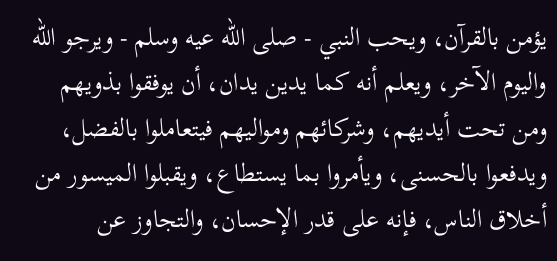يؤمن بالقرآن، ويحب النبي - صلى الله عيه وسلم - ويرجو الله واليوم الآخر، ويعلم أنه كما يدين يدان، أن يوفقوا بذويهم ومن تحت أيديهم، وشركائهم ومواليهم فيتعاملوا بالفضل، ويدفعوا بالحسنى، ويأمروا بما يستطاع، ويقبلوا الميسور من أخلاق الناس، فإنه على قدر الإحسان، والتجاوز عن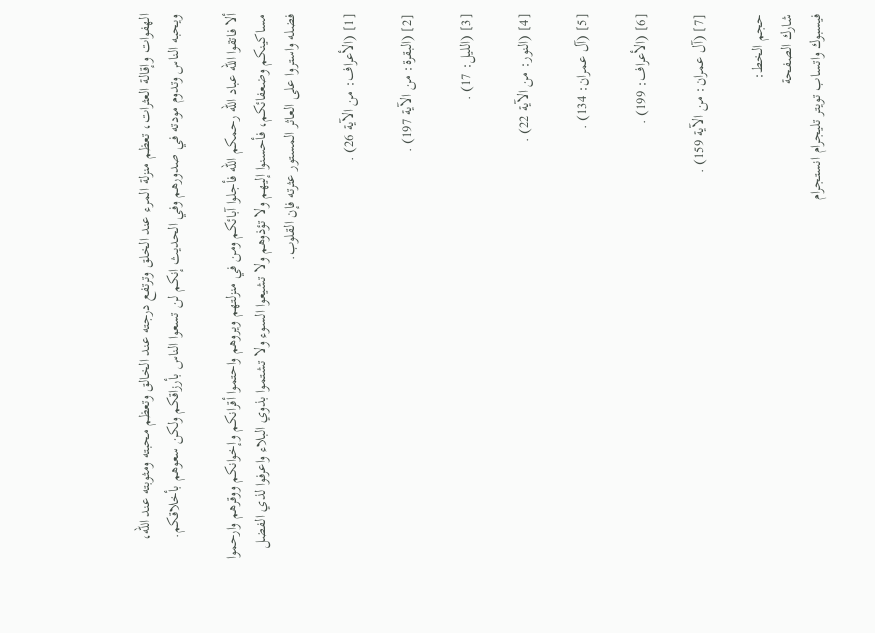الهفوات وإقالة العثرات، تعظم منزلة المرء عند الخلق وترتفع درجته عند الخالق وتعظم محبته ومثوبته عند الله، ويحبه الناس وتدوم مودته في صدورهم وفي الحديث إنكم لن تسعوا الناس بأرزاقكم ولكن سعوهم بأخلاقكم.

ألا فاتقوا الله عباد الله رحمكم الله فأجلوا آبائكم ومن في منزلتهم ويروهم واحتموا أقرانكم وإخوانكم ووقرهم وارحموا مساكينكم وضعفائكم، فأحسنوا إليهم ولا تؤذوهم ولا تشيعوا السوء ولا تشتموا بذوي البلاء واعرفوا لذي الفضل فضله واستروا على العاثر المستور عثرته فإن القلوب.

[1] (الأعراف: من الآية 26) .

[2] (البقرة: من الآية 197) .

[3] (الليل: 17) .

[4] (النور: من الآية 22) .

[5] (آل عمران: 134) .

[6] (الأعراف: 199) .

[7] (آل عمران: من الآية 159) .

حجم الخط:
شارك الصفحة
فيسبوك واتساب تويتر تليجرام انستجرام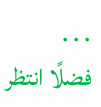. . .
فضلًا انتظر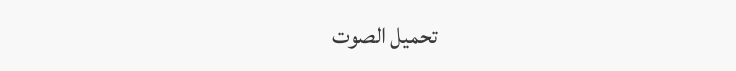تحميل الصوت